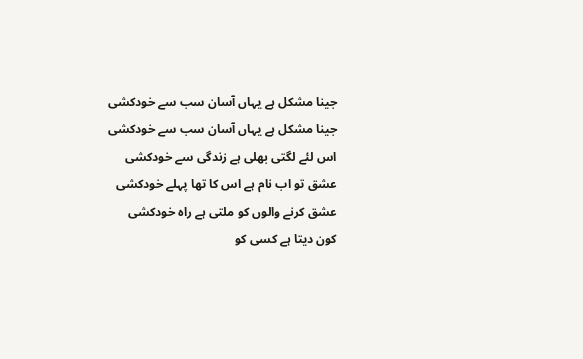جینا مشکل ہے یہاں آسان سب سے خودکشی
جینا مشکل ہے یہاں آسان سب سے خودکشی
اس لئے لگتی بھلی ہے زندگی سے خودکشی
عشق تو اب نام ہے اس کا تھا پہلے خودکشی
عشق کرنے والوں کو ملتی ہے راہ خودکشی
کون دیتا ہے کسی کو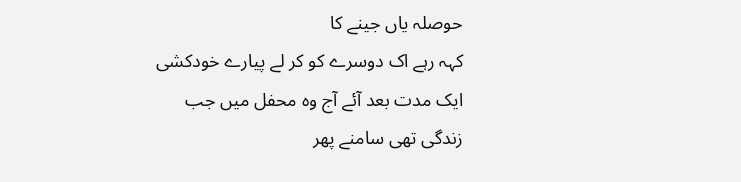حوصلہ یاں جینے کا
کہہ رہے اک دوسرے کو کر لے پیارے خودکشی
ایک مدت بعد آئے آج وہ محفل میں جب
زندگی تھی سامنے پھر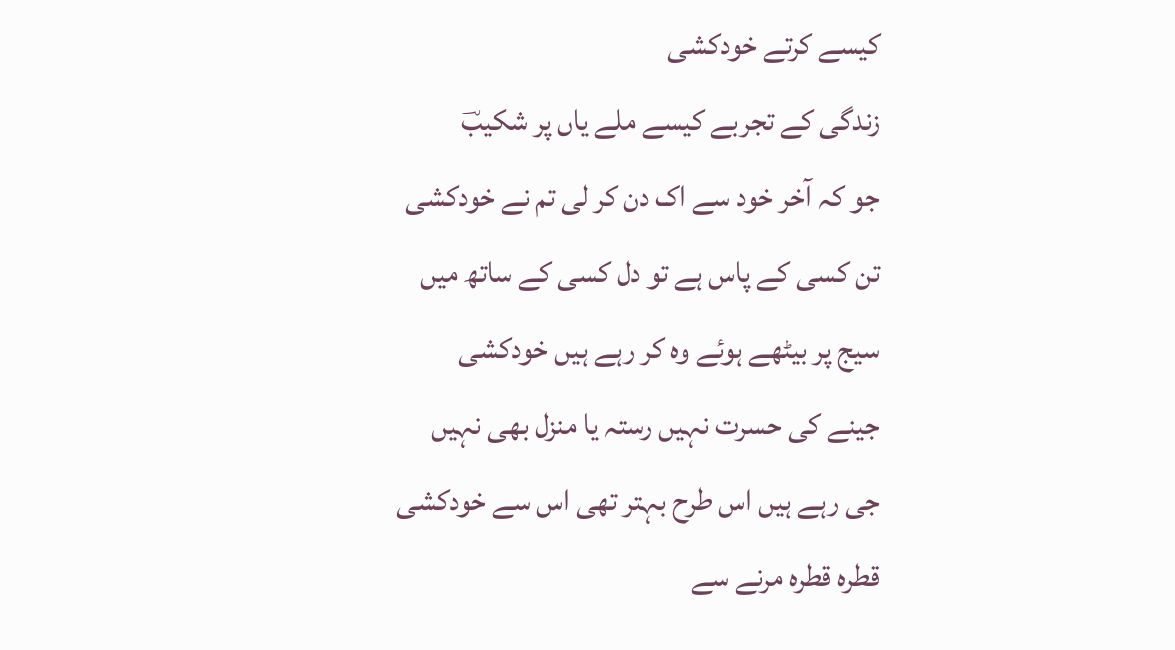کیسے کرتے خودکشی
زندگی کے تجربے کیسے ملے یاں پر شکیبؔ
جو کہ آخر خود سے اک دن کر لی تم نے خودکشی
تن کسی کے پاس ہے تو دل کسی کے ساتھ میں
سیج پر بیٹھے ہوئے وہ کر رہے ہیں خودکشی
جینے کی حسرت نہیں رستہ یا منزل بھی نہیں
جی رہے ہیں اس طرح بہتر تھی اس سے خودکشی
قطرہ قطرہ مرنے سے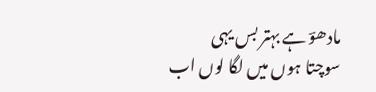مادھوؔ ہے بہتر بس یہی
سوچتا ہوں میں لگا لوں اب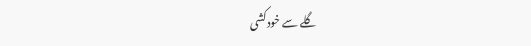گلے سے خودکشی